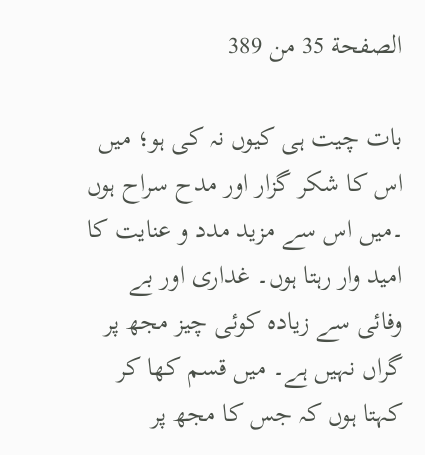الصفحة 35 من 389

بات چیت ہی کیوں نہ کی ہو؛ میں اس کا شکر گزار اور مدح سراح ہوں ۔میں اس سے مزید مدد و عنایت کا امید وار رہتا ہوں۔ غداری اور بے وفائی سے زیادہ کوئی چیز مجھ پر گراں نہیں ہے۔ میں قسم کھا کر کہتا ہوں کہ جس کا مجھ پر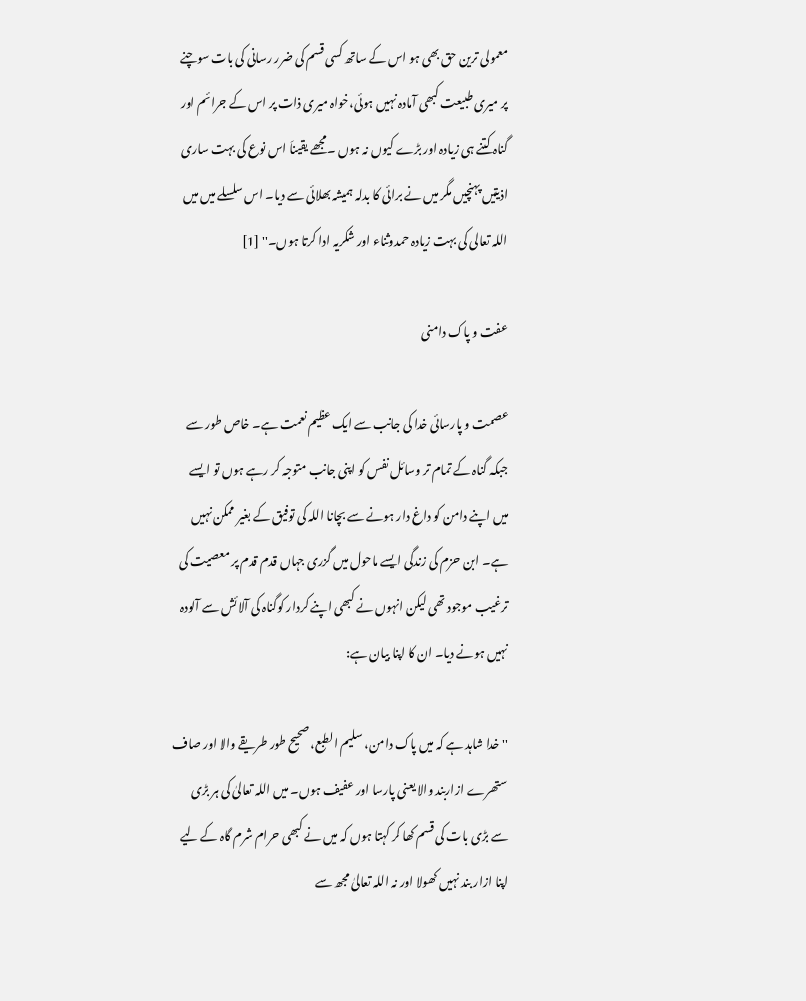معمولی ترین حق بھی ہو اس کے ساتھ کسی قسم کی ضرر رسانی کی بات سوچنے پر میری طبیعت کبھی آمادہ نہیں ہوئی،خواہ میری ذات پر اس کے جرائم اور گناہ کتنے ہی زیادہ اور بڑے کیوں نہ ہوں ۔مجھے یقیناَ اس نوع کی بہت ساری اذیتیں پہنچیں مگر میں نے برائی کا بدلہ ہمیشہ بھلائی سے دیا۔ اس سلسلے میں میں اللہ تعالی کی بہت زیادہ حمدوثناء اور شکریہ ادا کرتا ہوں۔'' [1]

عفت و پاک دامنی

عصمت و پارسائی خدا کی جانب سے ایک عظیم نعمت ہے۔ خاص طور سے جبکہ گناہ کے تمام تر وسائل نفس کو اپنی جانب متوجہ کر رہے ہوں تو ایسے میں اپنے دامن کو داغ دار ہونے سے بچانا اللہ کی توفیق کے بغیر ممکن نہیں ہے۔ ابن حزم کی زندگی ایسے ماحول میں گزری جہاں قدم قدم پر معصیت کی ترغیب موجود تھی لیکن انہوں نے کبھی اپنے کردار کوگناہ کی آلائش سے آلودہ نہیں ہونے دیا۔ ان کا اپنا بیان ہے:

''خدا شاہد ہے کہ میں پاک دامن، سلیم الطبع، صحیح طور طریقے والا اور صاف ستھرے ازاربند والا یعنی پارسا اور عفیف ہوں۔ میں اللہ تعالیٰ کی ہر بڑی سے بڑی بات کی قسم کھا کر کہتا ہوں کہ میں نے کبھی حرام شرم گاہ کے لیے اپنا ازار بند نہیں کھولا اور نہ اللہ تعالیٰ مجھ سے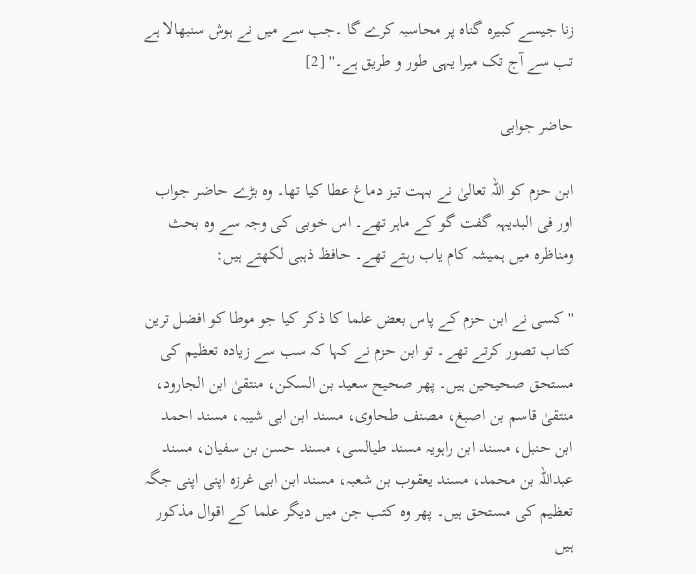زنا جیسے کبیرہ گناہ پر محاسبہ کرے گا ۔جب سے میں نے ہوش سنبھالا ہے تب سے آج تک میرا یہی طور و طریق ہے۔'' [2]

حاضر جوابی

ابن حزم کو اللہ تعالیٰ نے بہت تیز دماغ عطا کیا تھا۔ وہ بڑے حاضر جواب اور فی البدیہہ گفت گو کے ماہر تھے۔ اس خوبی کی وجہ سے وہ بحث ومناظرہ میں ہمیشہ کام یاب رہتے تھے۔ حافظ ذہبی لکھتے ہیں:

''کسی نے ابن حزم کے پاس بعض علما کا ذکر کیا جو موطا کو افضل ترین کتاب تصور کرتے تھے۔ تو ابن حزم نے کہا کہ سب سے زیادہ تعظیم کی مستحق صحیحین ہیں۔ پھر صحیح سعید بن السکن، منتقیٰ ابن الجارود، منتقیٰ قاسم بن اصبغ، مصنف طحاوی، مسند ابن ابی شیبہ، مسند احمد ابن حنبل، مسند ابن راہویہ مسند طیالسی، مسند حسن بن سفیان، مسند عبداللہ بن محمد، مسند یعقوب بن شعبہ، مسند ابن ابی غرزہ اپنی اپنی جگہ تعظیم کی مستحق ہیں۔ پھر وہ کتب جن میں دیگر علما کے اقوال مذکور ہیں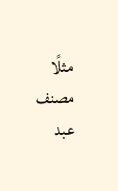مثلًا مصنف عبد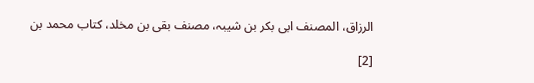الرزاق، المصنف ابی بکر بن شیبہ، مصنف بقی بن مخلد، کتاب محمد بن

[2]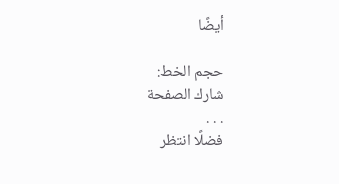أیضًا

حجم الخط:
شارك الصفحة
. . .
فضلًا انتظر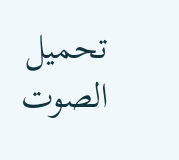تحميل الصوت